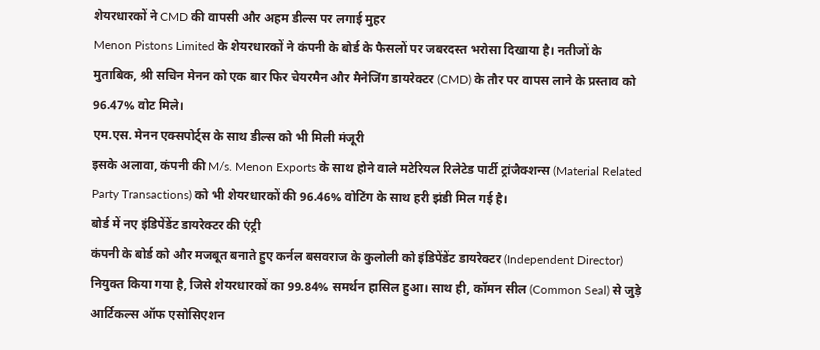शेयरधारकों ने CMD की वापसी और अहम डील्स पर लगाई मुहर
Menon Pistons Limited के शेयरधारकों ने कंपनी के बोर्ड के फैसलों पर जबरदस्त भरोसा दिखाया है। नतीजों के मुताबिक, श्री सचिन मेनन को एक बार फिर चेयरमैन और मैनेजिंग डायरेक्टर (CMD) के तौर पर वापस लाने के प्रस्ताव को 96.47% वोट मिले।
एम.एस. मेनन एक्सपोर्ट्स के साथ डील्स को भी मिली मंजूरी
इसके अलावा, कंपनी की M/s. Menon Exports के साथ होने वाले मटेरियल रिलेटेड पार्टी ट्रांजैक्शन्स (Material Related Party Transactions) को भी शेयरधारकों की 96.46% वोटिंग के साथ हरी झंडी मिल गई है।
बोर्ड में नए इंडिपेंडेंट डायरेक्टर की एंट्री
कंपनी के बोर्ड को और मजबूत बनाते हुए कर्नल बसवराज के कुलोली को इंडिपेंडेंट डायरेक्टर (Independent Director) नियुक्त किया गया है, जिसे शेयरधारकों का 99.84% समर्थन हासिल हुआ। साथ ही, कॉमन सील (Common Seal) से जुड़े आर्टिकल्स ऑफ एसोसिएशन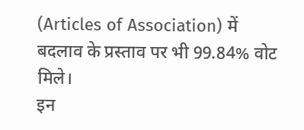(Articles of Association) में बदलाव के प्रस्ताव पर भी 99.84% वोट मिले।
इन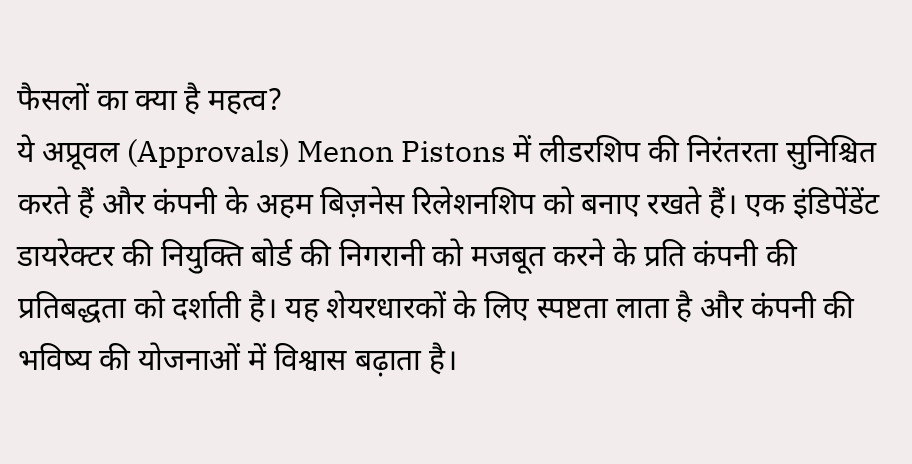फैसलों का क्या है महत्व?
ये अप्रूवल (Approvals) Menon Pistons में लीडरशिप की निरंतरता सुनिश्चित करते हैं और कंपनी के अहम बिज़नेस रिलेशनशिप को बनाए रखते हैं। एक इंडिपेंडेंट डायरेक्टर की नियुक्ति बोर्ड की निगरानी को मजबूत करने के प्रति कंपनी की प्रतिबद्धता को दर्शाती है। यह शेयरधारकों के लिए स्पष्टता लाता है और कंपनी की भविष्य की योजनाओं में विश्वास बढ़ाता है।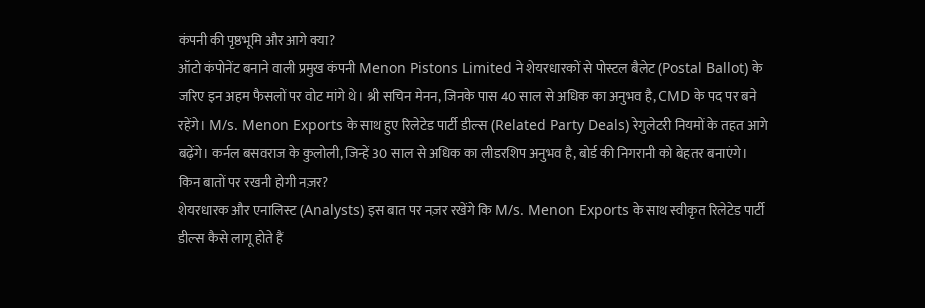कंपनी की पृष्ठभूमि और आगे क्या?
ऑटो कंपोनेंट बनाने वाली प्रमुख कंपनी Menon Pistons Limited ने शेयरधारकों से पोस्टल बैलेट (Postal Ballot) के जरिए इन अहम फैसलों पर वोट मांगे थे। श्री सचिन मेनन, जिनके पास 40 साल से अधिक का अनुभव है, CMD के पद पर बने रहेंगे। M/s. Menon Exports के साथ हुए रिलेटेड पार्टी डील्स (Related Party Deals) रेगुलेटरी नियमों के तहत आगे बढ़ेंगे। कर्नल बसवराज के कुलोली, जिन्हें 30 साल से अधिक का लीडरशिप अनुभव है, बोर्ड की निगरानी को बेहतर बनाएंगे।
किन बातों पर रखनी होगी नज़र?
शेयरधारक और एनालिस्ट (Analysts) इस बात पर नज़र रखेंगे कि M/s. Menon Exports के साथ स्वीकृत रिलेटेड पार्टी डील्स कैसे लागू होते हैं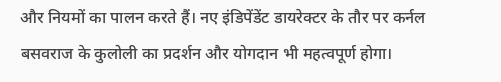और नियमों का पालन करते हैं। नए इंडिपेंडेंट डायरेक्टर के तौर पर कर्नल बसवराज के कुलोली का प्रदर्शन और योगदान भी महत्वपूर्ण होगा।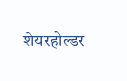शेयरहोल्डर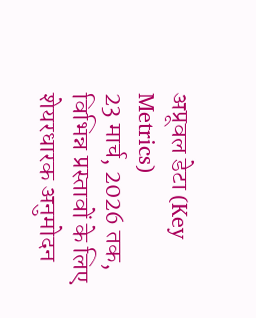अप्रूवल डेटा (Key Metrics)
23 मार्च, 2026 तक, विभिन्न प्रस्तावों के लिए शेयरधारक अनुमोदन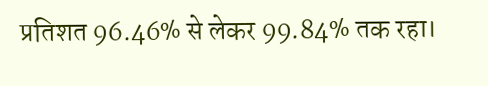प्रतिशत 96.46% से लेकर 99.84% तक रहा।